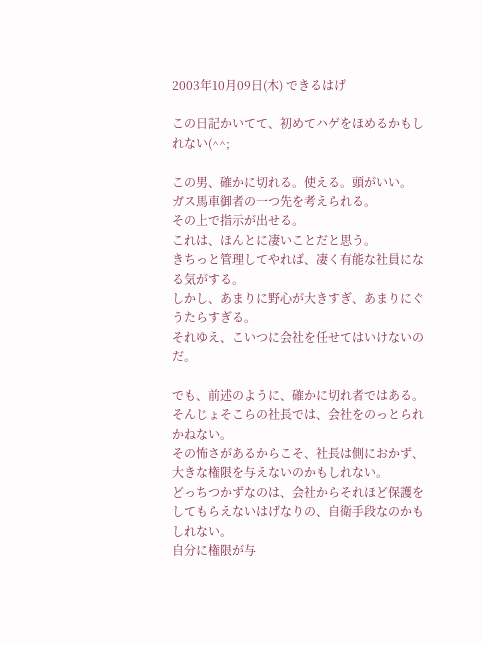2003年10月09日(木) できるはげ

この日記かいてて、初めてハゲをほめるかもしれない(^^;

この男、確かに切れる。使える。頭がいい。
ガス馬車御者の一つ先を考えられる。
その上で指示が出せる。
これは、ほんとに凄いことだと思う。
きちっと管理してやれば、凄く有能な社員になる気がする。
しかし、あまりに野心が大きすぎ、あまりにぐうたらすぎる。
それゆえ、こいつに会社を任せてはいけないのだ。

でも、前述のように、確かに切れ者ではある。
そんじょそこらの社長では、会社をのっとられかねない。
その怖さがあるからこそ、社長は側におかず、大きな権限を与えないのかもしれない。
どっちつかずなのは、会社からそれほど保護をしてもらえないはげなりの、自衛手段なのかもしれない。
自分に権限が与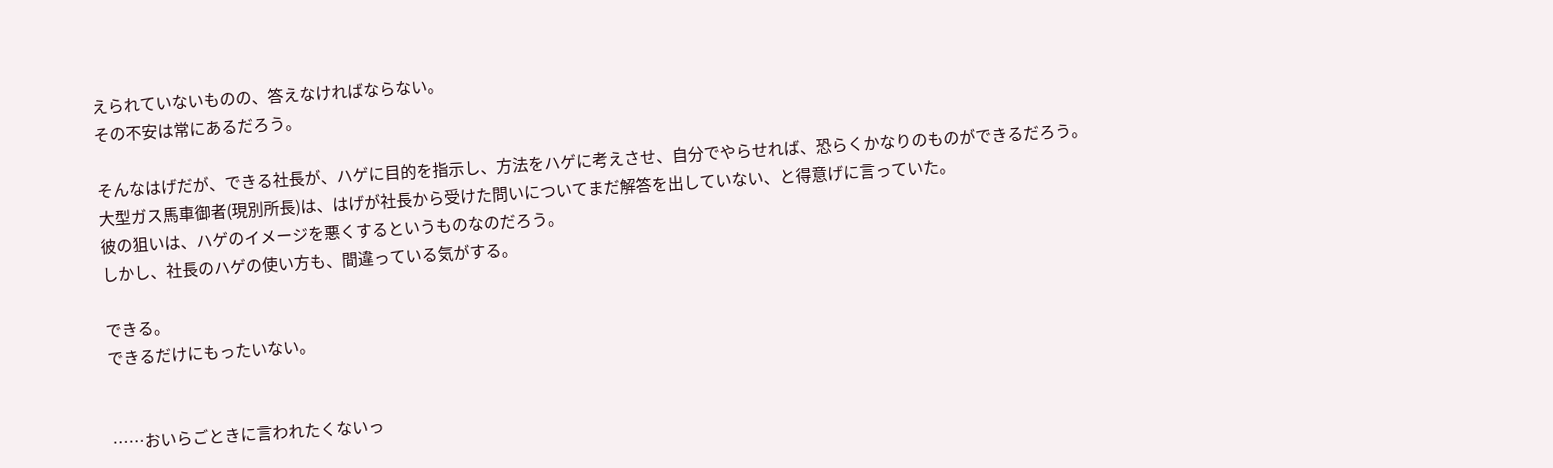えられていないものの、答えなければならない。
その不安は常にあるだろう。

そんなはげだが、できる社長が、ハゲに目的を指示し、方法をハゲに考えさせ、自分でやらせれば、恐らくかなりのものができるだろう。
大型ガス馬車御者(現別所長)は、はげが社長から受けた問いについてまだ解答を出していない、と得意げに言っていた。
彼の狙いは、ハゲのイメージを悪くするというものなのだろう。
しかし、社長のハゲの使い方も、間違っている気がする。

できる。
できるだけにもったいない。


……おいらごときに言われたくないっ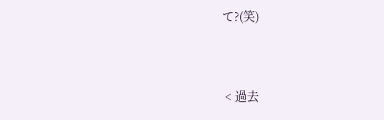て?(笑)


 < 過去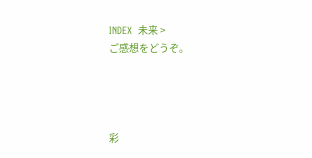INDEX  未来 >
ご感想をどうぞ。




彩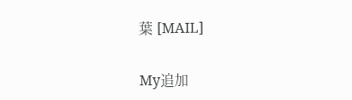葉 [MAIL]

My追加